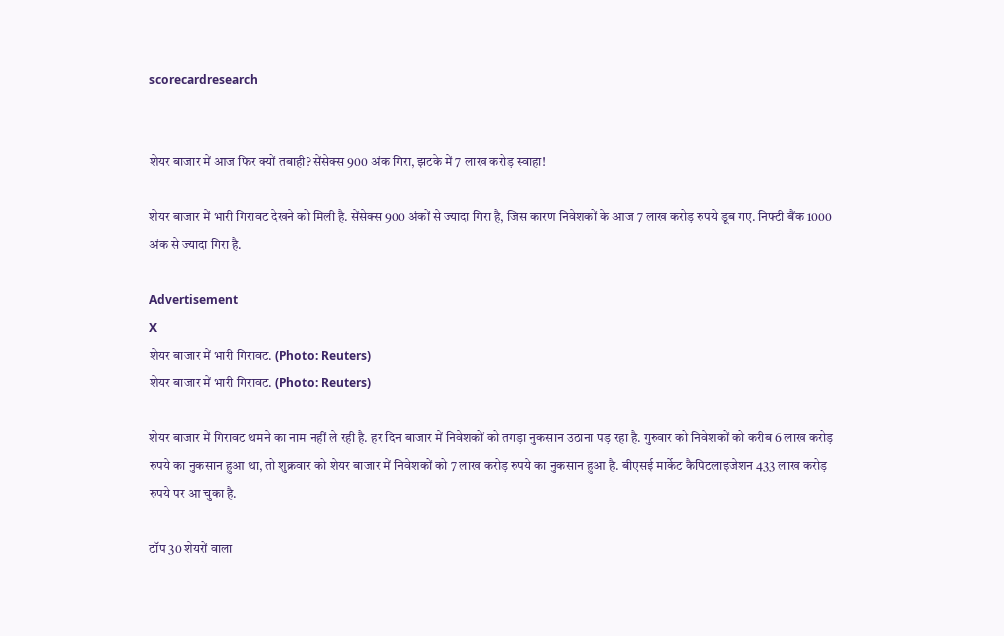scorecardresearch


शेयर बाजार में आज फिर क्‍यों तबाही? सेंसेक्‍स 900 अंक गिरा, झटके में 7 लाख करोड़ स्‍वाहा!

शेयर बाजार में भारी गिरावट देखने को मिली है. सेंसेक्‍स 900 अंकों से ज्‍यादा गिरा है, जिस कारण निवेशकों के आज 7 लाख करोड़ रुपये डूब गए. निफ्टी बैंक 1000 अंक से ज्‍यादा गिरा है.

Advertisement
X
शेयर बाजार में भारी गिरावट. (Photo: Reuters)
शेयर बाजार में भारी गिरावट. (Photo: Reuters)

शेयर बाजार में गिरावट थमने का नाम नहीं ले रही है. हर दिन बाजार में निवेशकों को तगड़ा नुकसान उठाना पड़ रहा है. गुरुवार को निवेशकों को करीब 6 लाख करोड़ रुपये का नुकसान हुआ था, तो शुक्रवार को शेयर बाजार में निवेशकों को 7 लाख करोड़ रुपये का नुकसान हुआ है. बीएसई मार्केट कैप‍िटलाइजेशन 433 लाख करोड़ रुपये पर आ चुका है.

टॉप 30 शेयरों वाला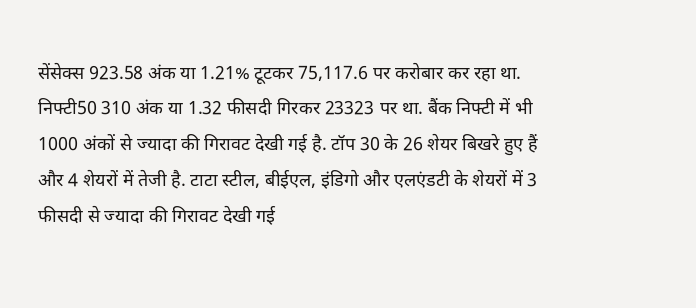सेंसेक्‍स 923.58 अंक या 1.21% टूटकर 75,117.6 पर करोबार कर रहा था. निफ्टी50 310 अंक या 1.32 फीसदी गिरकर 23323 पर था. बैंक निफ्टी में भी 1000 अंकों से ज्‍यादा की गिरावट देखी गई है. टॉप 30 के 26 शेयर बिखरे हुए हैं और 4 शेयरों में तेजी है. टाटा स्‍टील, बीईएल, इंडिगो और एलएंडटी के शेयरों में 3 फीसदी से ज्‍यादा की गिरावट देखी गई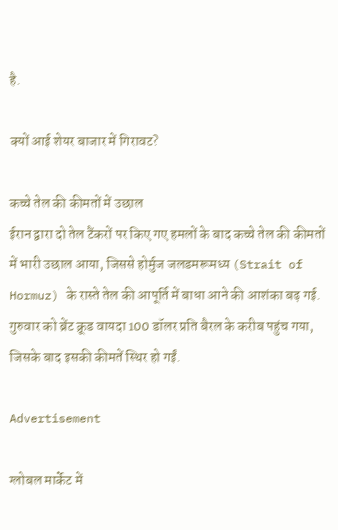है.

क्‍यों आई शेयर बाजार में गिरावट?

कच्चे तेल की कीमतों में उछाल
ईरान द्वारा दो तेल टैंकरों पर किए गए हमलों के बाद कच्चे तेल की कीमतों में भारी उछाल आया, जिससे होर्मुज जलडमरूमध्य (Strait of Hormuz) के रास्ते तेल की आपूर्ति में बाधा आने की आशंका बढ़ गई. गुरुवार को ब्रेंट क्रूड वायदा 100 डॉलर प्रति बैरल के करीब पहुंच गया, जिसके बाद इसकी कीमतें स्थिर हो गईं.

Advertisement

ग्‍लोबल मार्केट में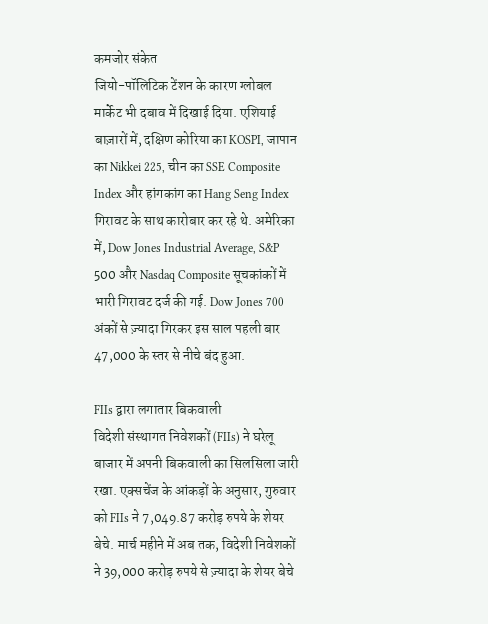कमजोर संकेत
जियो-पॉलिटिक टेंशन के कारण ग्‍लोबल मार्केट भी दबाव में दिखाई दिया. एशियाई बाज़ारों में, दक्षिण कोरिया का KOSPI, जापान का Nikkei 225, चीन का SSE Composite Index और हांगकांग का Hang Seng Index गिरावट के साथ कारोबार कर रहे थे. अमेरिका में, Dow Jones Industrial Average, S&P 500 और Nasdaq Composite सूचकांकों में भारी गिरावट दर्ज की गई. Dow Jones 700 अंकों से ज़्यादा गिरकर इस साल पहली बार 47,000 के स्तर से नीचे बंद हुआ.

FIIs द्वारा लगातार बिकवाली
विदेशी संस्थागत निवेशकों (FIIs) ने घरेलू बाजार में अपनी बिकवाली का सिलसिला जारी रखा. एक्सचेंज के आंकड़ों के अनुसार, गुरुवार को FIIs ने 7,049.87 करोड़ रुपये के शेयर बेचे. मार्च महीने में अब तक, विदेशी निवेशकों ने 39,000 करोड़ रुपये से ज़्यादा के शेयर बेचे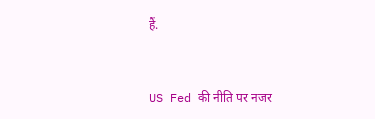हैं.


US Fed की नीति पर नजर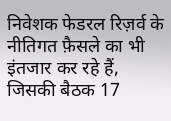निवेशक फेडरल रिज़र्व के नीतिगत फ़ैसले का भी इंतजार कर रहे हैं, जिसकी बैठक 17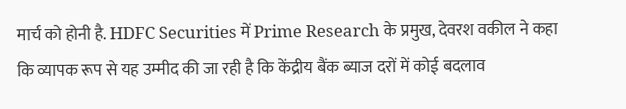मार्च को होनी है. HDFC Securities में Prime Research के प्रमुख, देवरश वकील ने कहा कि व्यापक रूप से यह उम्मीद की जा रही है कि केंद्रीय बैंक ब्याज दरों में कोई बदलाव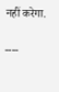नहीं करेगा.

----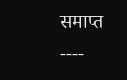समाप्त ----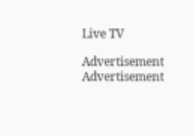Live TV

Advertisement
Advertisement